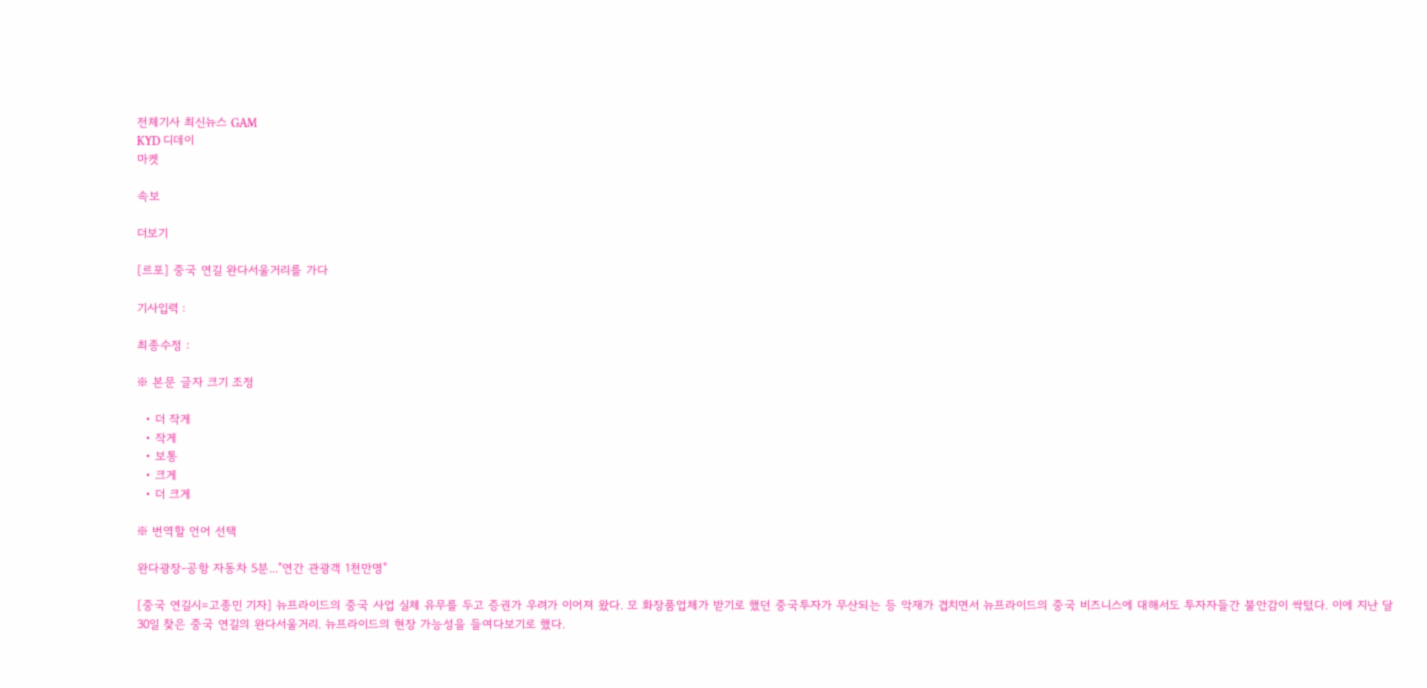전체기사 최신뉴스 GAM
KYD 디데이
마켓

속보

더보기

[르포] 중국 연길 완다서울거리를 가다

기사입력 :

최종수정 :

※ 본문 글자 크기 조정

  • 더 작게
  • 작게
  • 보통
  • 크게
  • 더 크게

※ 번역할 언어 선택

완다광장-공항 자동차 5분..."연간 관광객 1천만명"

[중국 연길시=고종민 기자] 뉴프라이드의 중국 사업 실체 유무를 두고 증권가 우려가 이어져 왔다. 모 화장품업체가 받기로 했던 중국투자가 무산되는 등 악재가 겹치면서 뉴프라이드의 중국 비즈니스에 대해서도 투자자들간 불안감이 싹텄다. 이에 지난 달 30일 찾은 중국 연길의 완다서울거리. 뉴프라이드의 현장 가능성을 들여다보기로 했다.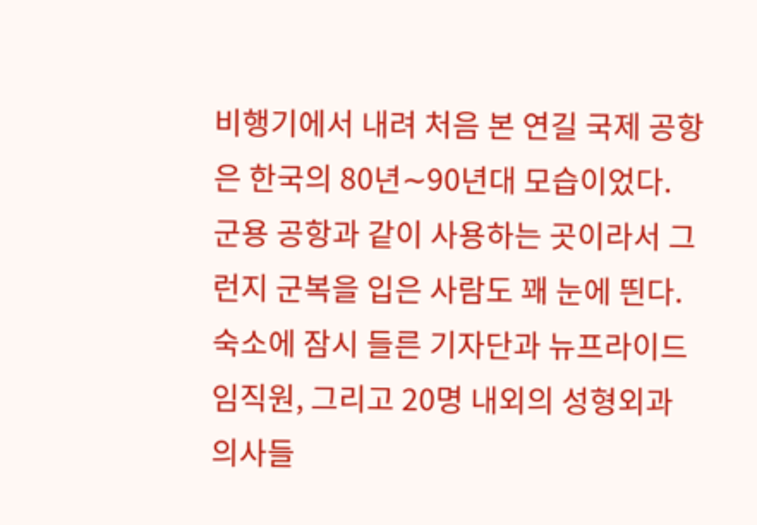비행기에서 내려 처음 본 연길 국제 공항은 한국의 80년∼90년대 모습이었다. 군용 공항과 같이 사용하는 곳이라서 그런지 군복을 입은 사람도 꽤 눈에 띈다. 숙소에 잠시 들른 기자단과 뉴프라이드 임직원, 그리고 20명 내외의 성형외과 의사들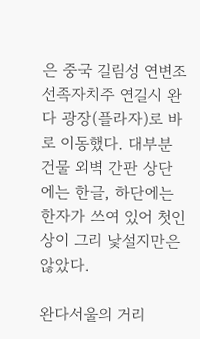은 중국 길림성 연변조선족자치주 연길시 완다 광장(플라자)로 바로 이동했다. 대부분 건물 외벽 간판 상단에는 한글, 하단에는 한자가 쓰여 있어 첫인상이 그리 낯설지만은 않았다.

완다서울의 거리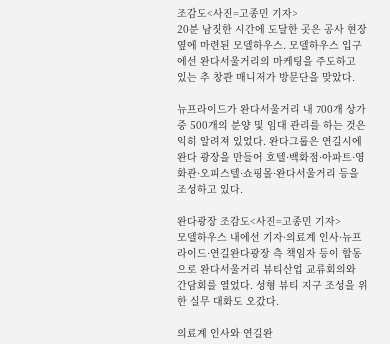조감도<사진=고종민 기자>
20분 남짓한 시간에 도달한 곳은 공사 현장 옆에 마련된 모델하우스. 모델하우스 입구에선 완다서울거리의 마케팅을 주도하고 있는 추 창콴 매니저가 방문단을 맞았다.

뉴프라이드가 완다서울거리 내 700개 상가 중 500개의 분양 및 임대 관리를 하는 것은 익히 알려져 있었다. 완다그룹은 연길시에 완다 광장을 만들어 호텔·백화점·아파트·영화관·오피스텔·쇼핑몰·완다서울거리 등을 조성하고 있다.

완다광장 조감도<사진=고종민 기자>
모델하우스 내에선 기자·의료계 인사·뉴프라이드·연길완다광장 측 책임자 등이 합동으로 완다서울거리 뷰티산업 교류회의와 간담회를 열었다. 성형 뷰티 지구 조성을 위한 실무 대화도 오갔다.

의료계 인사와 연길완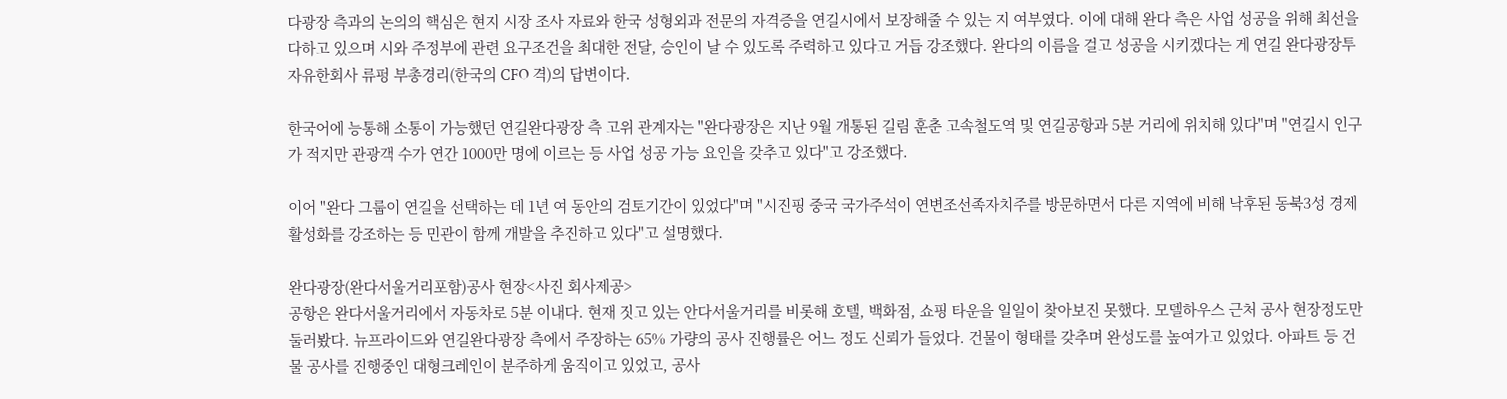다광장 측과의 논의의 핵심은 현지 시장 조사 자료와 한국 성형외과 전문의 자격증을 연길시에서 보장해줄 수 있는 지 여부였다. 이에 대해 완다 측은 사업 성공을 위해 최선을 다하고 있으며 시와 주정부에 관련 요구조건을 최대한 전달, 승인이 날 수 있도록 주력하고 있다고 거듭 강조했다. 완다의 이름을 걸고 성공을 시키겠다는 게 연길 완다광장투자유한회사 류펑 부총경리(한국의 CFO 격)의 답변이다.

한국어에 능통해 소통이 가능했던 연길완다광장 측 고위 관계자는 "완다광장은 지난 9월 개통된 길림 훈춘 고속철도역 및 연길공항과 5분 거리에 위치해 있다"며 "연길시 인구가 적지만 관광객 수가 연간 1000만 명에 이르는 등 사업 성공 가능 요인을 갖추고 있다"고 강조했다.

이어 "완다 그룹이 연길을 선택하는 데 1년 여 동안의 검토기간이 있었다"며 "시진핑 중국 국가주석이 연변조선족자치주를 방문하면서 다른 지역에 비해 낙후된 동북3성 경제활성화를 강조하는 등 민관이 함께 개발을 추진하고 있다"고 설명했다.

완다광장(완다서울거리포함)공사 현장<사진 회사제공>
공항은 완다서울거리에서 자동차로 5분 이내다. 현재 짓고 있는 안다서울거리를 비롯해 호텔, 백화점, 쇼핑 타운을 일일이 찾아보진 못했다. 모델하우스 근처 공사 현장정도만 둘러봤다. 뉴프라이드와 연길완다광장 측에서 주장하는 65% 가량의 공사 진행률은 어느 정도 신뢰가 들었다. 건물이 형태를 갖추며 완성도를 높여가고 있었다. 아파트 등 건물 공사를 진행중인 대형크레인이 분주하게 움직이고 있었고, 공사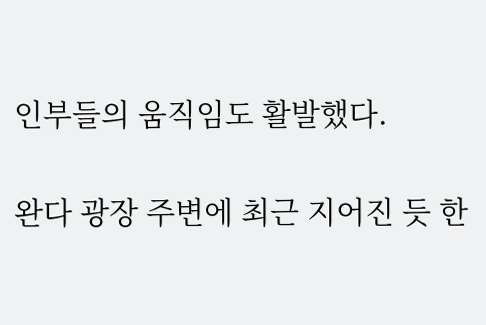인부들의 움직임도 활발했다.

완다 광장 주변에 최근 지어진 듯 한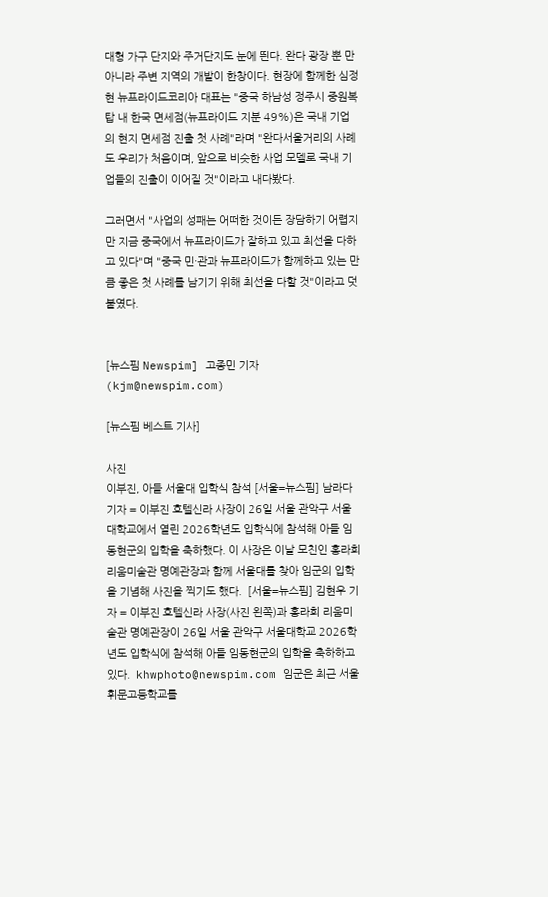대형 가구 단지와 주거단지도 눈에 띈다. 완다 광장 뿐 만아니라 주변 지역의 개발이 한창이다. 현장에 함께한 심정현 뉴프라이드코리아 대표는 "중국 하남성 정주시 중원복탑 내 한국 면세점(뉴프라이드 지분 49%)은 국내 기업의 현지 면세점 진출 첫 사례"라며 "완다서울거리의 사례도 우리가 처음이며, 앞으로 비슷한 사업 모델로 국내 기업들의 진출이 이어질 것"이라고 내다봤다.

그러면서 "사업의 성패는 어떠한 것이든 장담하기 어렵지만 지금 중국에서 뉴프라이드가 잘하고 있고 최선을 다하고 있다"며 "중국 민·관과 뉴프라이드가 함께하고 있는 만큼 좋은 첫 사례를 남기기 위해 최선을 다할 것"이라고 덧붙였다.


[뉴스핌 Newspim] 고종민 기자 (kjm@newspim.com)

[뉴스핌 베스트 기사]

사진
이부진, 아들 서울대 입학식 참석 [서울=뉴스핌] 남라다 기자 = 이부진 호텔신라 사장이 26일 서울 관악구 서울대학교에서 열린 2026학년도 입학식에 참석해 아들 임동현군의 입학을 축하했다. 이 사장은 이날 모친인 홍라희 리움미술관 명예관장과 함께 서울대를 찾아 임군의 입학을 기념해 사진을 찍기도 했다.  [서울=뉴스핌] 김현우 기자 = 이부진 호텔신라 사장(사진 왼쪽)과 홍라희 리움미술관 명예관장이 26일 서울 관악구 서울대학교 2026학년도 입학식에 참석해 아들 임동현군의 입학을 축하하고 있다.  khwphoto@newspim.com 임군은 최근 서울 휘문고등학교를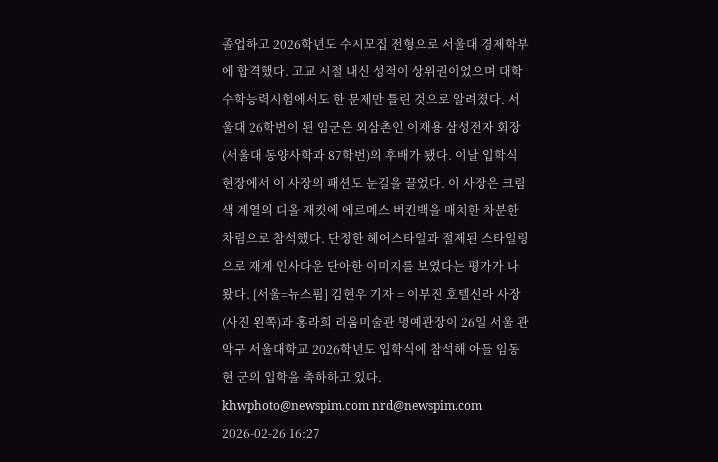졸업하고 2026학년도 수시모집 전형으로 서울대 경제학부에 합격했다. 고교 시절 내신 성적이 상위권이었으며 대학수학능력시험에서도 한 문제만 틀린 것으로 알려졌다. 서울대 26학번이 된 임군은 외삼촌인 이재용 삼성전자 회장(서울대 동양사학과 87학번)의 후배가 됐다. 이날 입학식 현장에서 이 사장의 패션도 눈길을 끌었다. 이 사장은 크림색 계열의 디올 재킷에 에르메스 버킨백을 매치한 차분한 차림으로 참석했다. 단정한 헤어스타일과 절제된 스타일링으로 재계 인사다운 단아한 이미지를 보였다는 평가가 나왔다. [서울=뉴스핌] 김현우 기자 = 이부진 호텔신라 사장(사진 왼쪽)과 홍라희 리움미술관 명예관장이 26일 서울 관악구 서울대학교 2026학년도 입학식에 참석해 아들 임동현 군의 입학을 축하하고 있다. khwphoto@newspim.com nrd@newspim.com 2026-02-26 16:27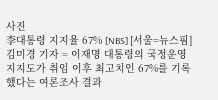사진
李대통령 지지율 67% [NBS] [서울=뉴스핌] 김미경 기자 = 이재명 대통령의 국정운영 지지도가 취임 이후 최고치인 67%를 기록했다는 여론조사 결과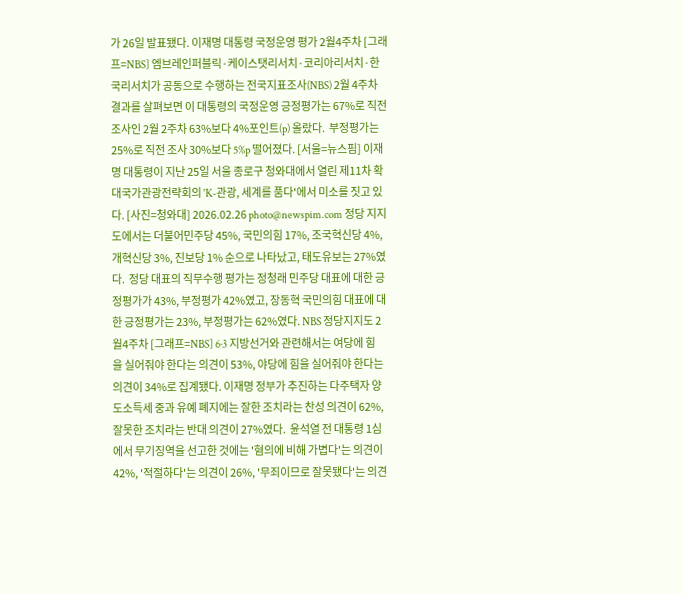가 26일 발표됐다. 이재명 대통령 국정운영 평가 2월4주차 [그래프=NBS] 엠브레인퍼블릭·케이스탯리서치·코리아리서치·한국리서치가 공동으로 수행하는 전국지표조사(NBS) 2월 4주차 결과를 살펴보면 이 대통령의 국정운영 긍정평가는 67%로 직전 조사인 2월 2주차 63%보다 4%포인트(p) 올랐다.  부정평가는 25%로 직전 조사 30%보다 5%p 떨어졌다. [서울=뉴스핌] 이재명 대통령이 지난 25일 서울 종로구 청와대에서 열린 제11차 확대국가관광전략회의 'K-관광, 세계를 품다'에서 미소를 짓고 있다. [사진=청와대] 2026.02.26 photo@newspim.com 정당 지지도에서는 더불어민주당 45%, 국민의힘 17%, 조국혁신당 4%, 개혁신당 3%, 진보당 1% 순으로 나타났고, 태도유보는 27%였다.  정당 대표의 직무수행 평가는 정청래 민주당 대표에 대한 긍정평가가 43%, 부정평가 42%였고, 장동혁 국민의힘 대표에 대한 긍정평가는 23%, 부정평가는 62%였다. NBS 정당지지도 2월4주차 [그래프=NBS] 6·3 지방선거와 관련해서는 여당에 힘을 실어줘야 한다는 의견이 53%, 야당에 힘을 실어줘야 한다는 의견이 34%로 집계됐다. 이재명 정부가 추진하는 다주택자 양도소득세 중과 유예 폐지에는 잘한 조치라는 찬성 의견이 62%, 잘못한 조치라는 반대 의견이 27%였다.  윤석열 전 대통령 1심에서 무기징역을 선고한 것에는 '혐의에 비해 가볍다'는 의견이 42%, '적절하다'는 의견이 26%, '무죄이므로 잘못됐다'는 의견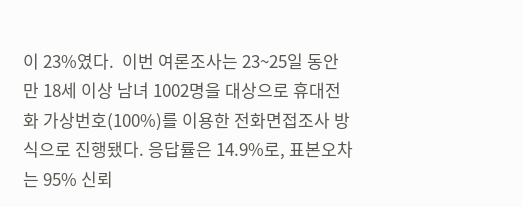이 23%였다.  이번 여론조사는 23~25일 동안 만 18세 이상 남녀 1002명을 대상으로 휴대전화 가상번호(100%)를 이용한 전화면접조사 방식으로 진행됐다. 응답률은 14.9%로, 표본오차는 95% 신뢰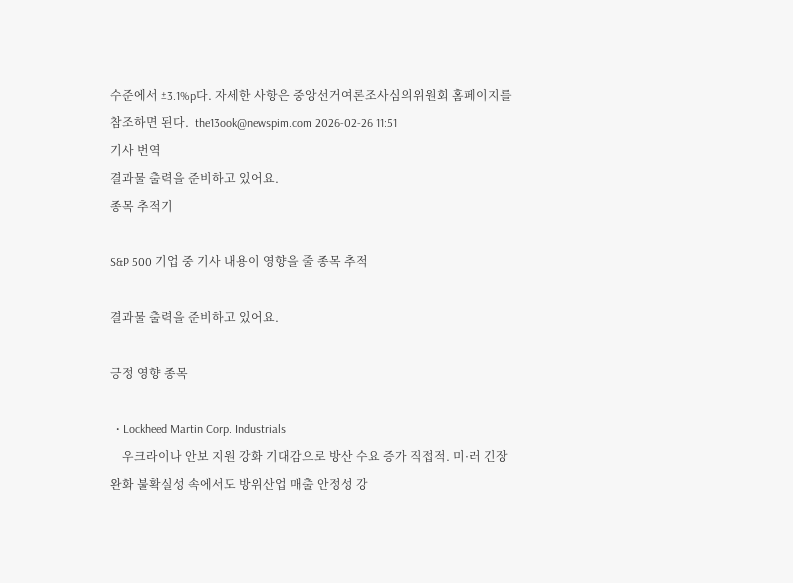수준에서 ±3.1%p다. 자세한 사항은 중앙선거여론조사심의위원회 홈페이지를 참조하면 된다.  the13ook@newspim.com 2026-02-26 11:51
기사 번역
결과물 출력을 준비하고 있어요.
종목 추적기

S&P 500 기업 중 기사 내용이 영향을 줄 종목 추적

결과물 출력을 준비하고 있어요.

긍정 영향 종목

  • Lockheed Martin Corp. Industrials
    우크라이나 안보 지원 강화 기대감으로 방산 수요 증가 직접적. 미·러 긴장 완화 불확실성 속에서도 방위산업 매출 안정성 강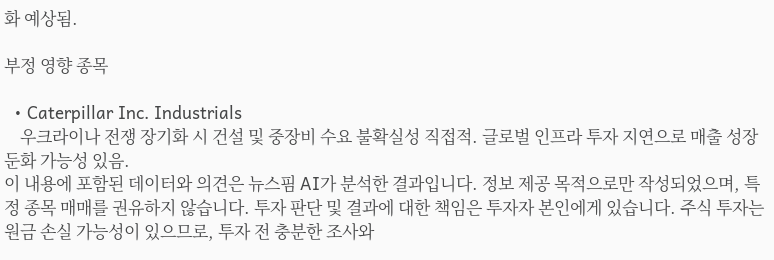화 예상됨.

부정 영향 종목

  • Caterpillar Inc. Industrials
    우크라이나 전쟁 장기화 시 건설 및 중장비 수요 불확실성 직접적. 글로벌 인프라 투자 지연으로 매출 성장 둔화 가능성 있음.
이 내용에 포함된 데이터와 의견은 뉴스핌 AI가 분석한 결과입니다. 정보 제공 목적으로만 작성되었으며, 특정 종목 매매를 권유하지 않습니다. 투자 판단 및 결과에 대한 책임은 투자자 본인에게 있습니다. 주식 투자는 원금 손실 가능성이 있으므로, 투자 전 충분한 조사와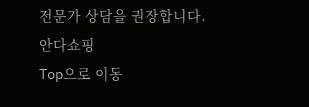전문가 상담을 권장합니다.
안다쇼핑
Top으로 이동